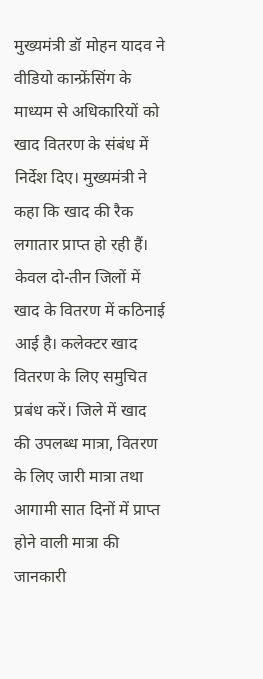मुख्यमंत्री डॉ मोहन यादव ने वीडियो कान्फ्रेंसिंग के माध्यम से अधिकारियों को खाद वितरण के संबंध में निर्देश दिए। मुख्यमंत्री ने कहा कि खाद की रैक लगातार प्राप्त हो रही हैं। केवल दो-तीन जिलों में खाद के वितरण में कठिनाई आई है। कलेक्टर खाद वितरण के लिए समुचित प्रबंध करें। जिले में खाद की उपलब्ध मात्रा, वितरण के लिए जारी मात्रा तथा आगामी सात दिनों में प्राप्त होने वाली मात्रा की जानकारी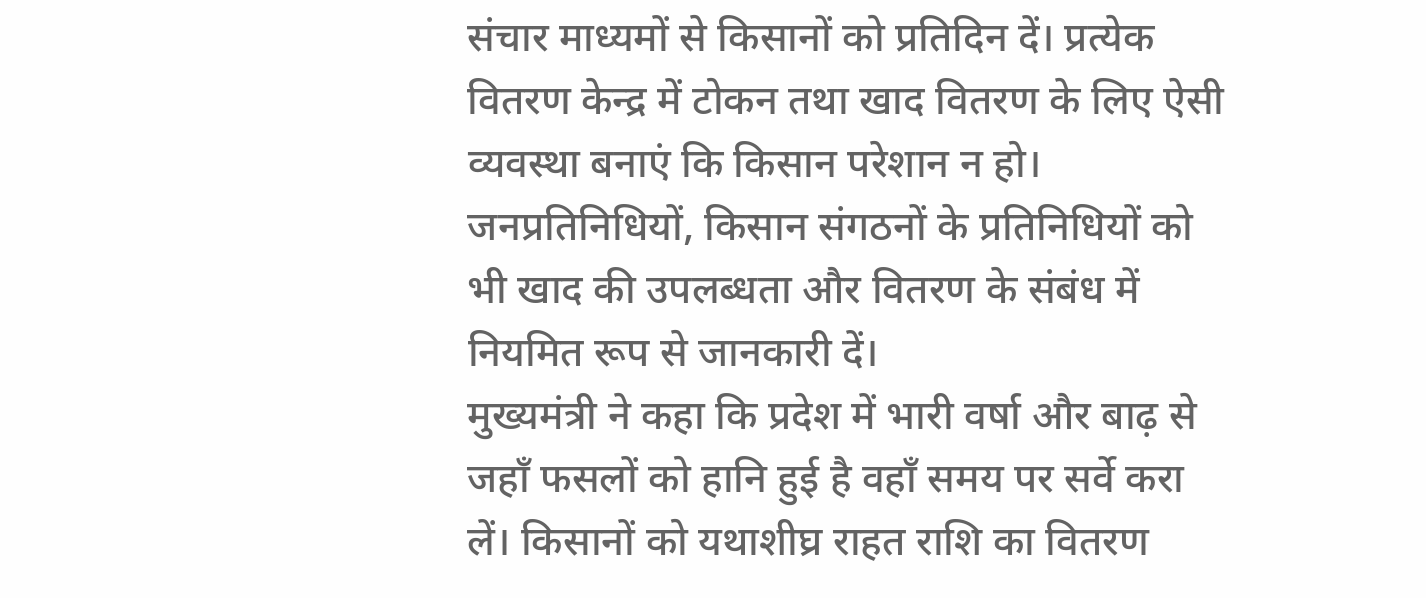संचार माध्यमों से किसानों को प्रतिदिन दें। प्रत्येक वितरण केन्द्र में टोकन तथा खाद वितरण के लिए ऐसी व्यवस्था बनाएं कि किसान परेशान न हो। जनप्रतिनिधियों, किसान संगठनों के प्रतिनिधियों को भी खाद की उपलब्धता और वितरण के संबंध में नियमित रूप से जानकारी दें।
मुख्यमंत्री ने कहा कि प्रदेश में भारी वर्षा और बाढ़ से जहाँ फसलों को हानि हुई है वहाँ समय पर सर्वे करा लें। किसानों को यथाशीघ्र राहत राशि का वितरण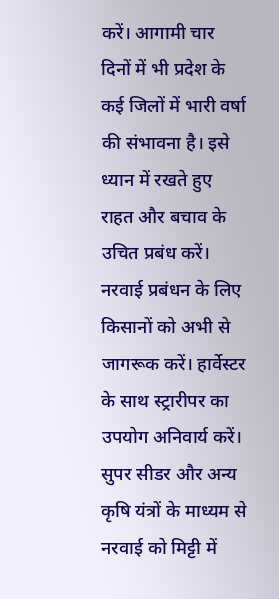करें। आगामी चार दिनों में भी प्रदेश के कई जिलों में भारी वर्षा की संभावना है। इसे ध्यान में रखते हुए राहत और बचाव के उचित प्रबंध करें। नरवाई प्रबंधन के लिए किसानों को अभी से जागरूक करें। हार्वेस्टर के साथ स्ट्रारीपर का उपयोग अनिवार्य करें। सुपर सीडर और अन्य कृषि यंत्रों के माध्यम से नरवाई को मिट्टी में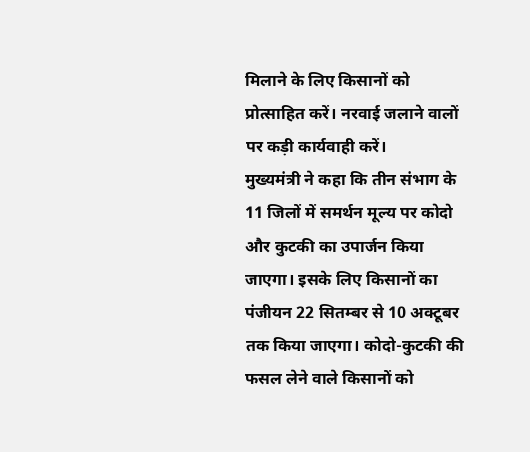मिलाने के लिए किसानों को प्रोत्साहित करें। नरवाई जलाने वालों पर कड़ी कार्यवाही करें।
मुख्यमंत्री ने कहा कि तीन संभाग के 11 जिलों में समर्थन मूल्य पर कोदो और कुटकी का उपार्जन किया जाएगा। इसके लिए किसानों का पंजीयन 22 सितम्बर से 10 अक्टूबर तक किया जाएगा। कोदो-कुटकी की फसल लेने वाले किसानों को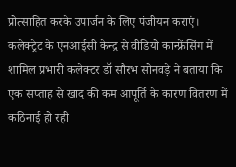प्रोत्साहित करके उपार्जन के लिए पंजीयन कराएं। कलेक्ट्रेट के एनआईसी केन्द्र से वीडियो कान्फ्रेंसिंग में शामिल प्रभारी कलेक्टर डॉ सौरभ सोनवड़े ने बताया कि एक सप्ताह से खाद की कम आपूर्ति के कारण वितरण में कठिनाई हो रही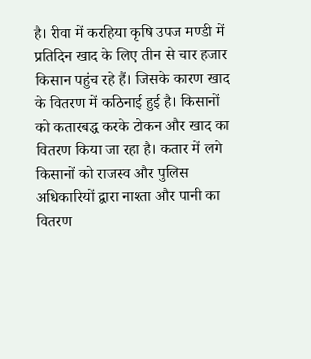है। रीवा में करहिया कृषि उपज मण्डी में प्रतिदिन खाद के लिए तीन से चार हजार किसान पहुंच रहे हैं। जिसके कारण खाद के वितरण में कठिनाई हुई है। किसानों को कतारबद्ध करके टोकन और खाद का वितरण किया जा रहा है। कतार में लगे किसानों को राजस्व और पुलिस अधिकारियों द्वारा नाश्ता और पानी का वितरण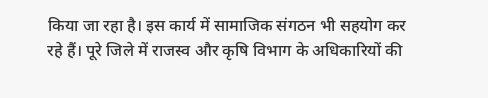किया जा रहा है। इस कार्य में सामाजिक संगठन भी सहयोग कर रहे हैं। पूरे जिले में राजस्व और कृषि विभाग के अधिकारियों की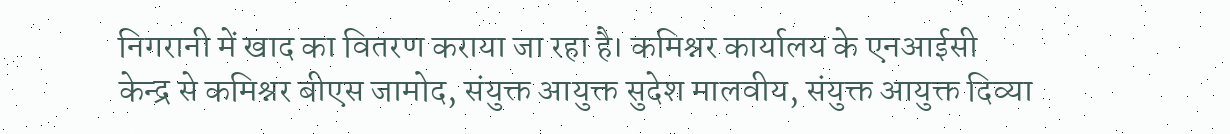निगरानी में खाद का वितरण कराया जा रहा है। कमिश्नर कार्यालय के एनआईसी केन्द्र से कमिश्नर बीएस जामोद, संयुक्त आयुक्त सुदेश मालवीय, संयुक्त आयुक्त दिव्या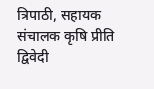त्रिपाठी, सहायक संचालक कृषि प्रीति द्विवेदी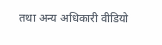तथा अन्य अधिकारी वीडियो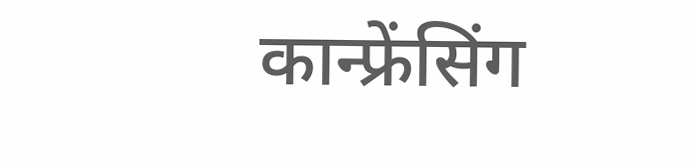कान्फ्रेंसिंग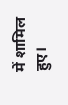में शामिल हुए।